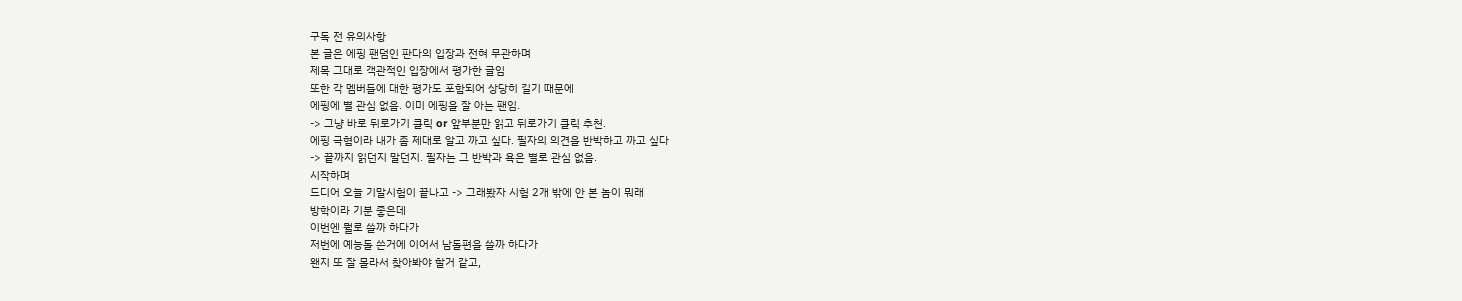구독 전 유의사항
본 글은 에핑 팬덤인 판다의 입장과 전혀 무관하며
제목 그대로 객관적인 입장에서 평가한 글임
또한 각 멤버들에 대한 평가도 포함되어 상당히 길기 때문에
에핑에 별 관심 없음. 이미 에핑을 잘 아는 팬임.
-> 그냥 바로 뒤로가기 클릭 or 앞부분만 읽고 뒤로가기 클릭 추천.
에핑 극혐이라 내가 좀 제대로 알고 까고 싶다. 필자의 의견을 반박하고 까고 싶다
-> 끝까지 읽던지 말던지. 필자는 그 반박과 욕은 별로 관심 없음.
시작하며
드디어 오늘 기말시험이 끝나고 -> 그래봤자 시험 2개 밖에 안 본 놈이 뭐래
방학이라 기분 좋은데
이번엔 뭘로 쓸까 하다가
저번에 예능돌 쓴거에 이어서 남돌편을 쓸까 하다가
왠지 또 잘 몰라서 찾아봐야 할거 같고,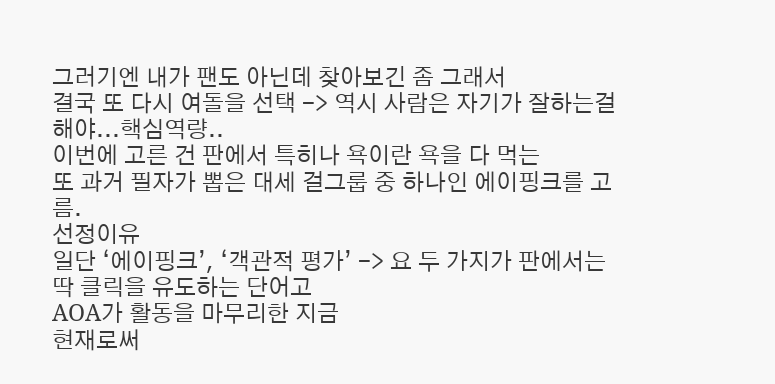그러기엔 내가 팬도 아닌데 찾아보긴 좀 그래서
결국 또 다시 여돌을 선택 -> 역시 사람은 자기가 잘하는걸 해야...핵심역량..
이번에 고른 건 판에서 특히나 욕이란 욕을 다 먹는
또 과거 필자가 뽑은 대세 걸그룹 중 하나인 에이핑크를 고름.
선정이유
일단 ‘에이핑크’, ‘객관적 평가’ -> 요 두 가지가 판에서는 딱 클릭을 유도하는 단어고
AOA가 활동을 마무리한 지금
현재로써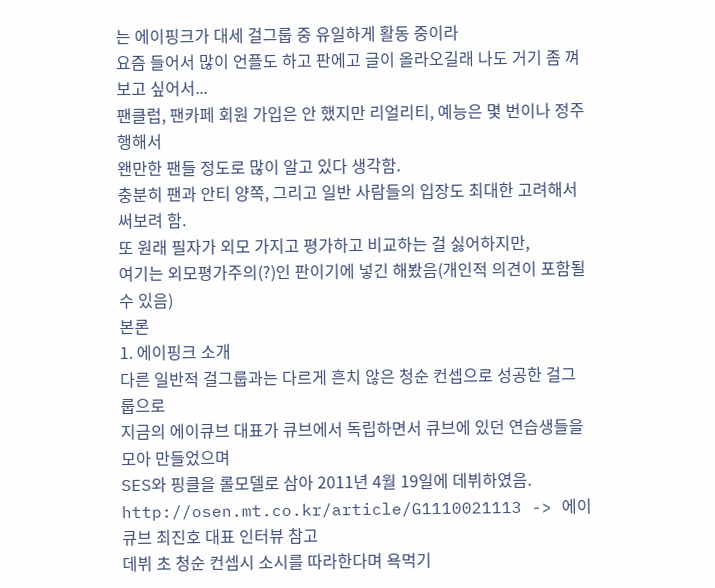는 에이핑크가 대세 걸그룹 중 유일하게 활동 중이라
요즘 들어서 많이 언플도 하고 판에고 글이 올라오길래 나도 거기 좀 껴보고 싶어서...
팬클럽, 팬카페 회원 가입은 안 했지만 리얼리티, 예능은 몇 번이나 정주행해서
왠만한 팬들 정도로 많이 알고 있다 생각함.
충분히 팬과 안티 양쪽, 그리고 일반 사람들의 입장도 최대한 고려해서 써보려 함.
또 원래 필자가 외모 가지고 평가하고 비교하는 걸 싫어하지만,
여기는 외모평가주의(?)인 판이기에 넣긴 해봤음(개인적 의견이 포함될 수 있음)
본론
1. 에이핑크 소개
다른 일반적 걸그룹과는 다르게 흔치 않은 청순 컨셉으로 성공한 걸그룹으로
지금의 에이큐브 대표가 큐브에서 독립하면서 큐브에 있던 연습생들을 모아 만들었으며
SES와 핑클을 롤모델로 삼아 2011년 4월 19일에 데뷔하였음.
http://osen.mt.co.kr/article/G1110021113 -> 에이큐브 최진호 대표 인터뷰 참고
데뷔 초 청순 컨셉시 소시를 따라한다며 욕먹기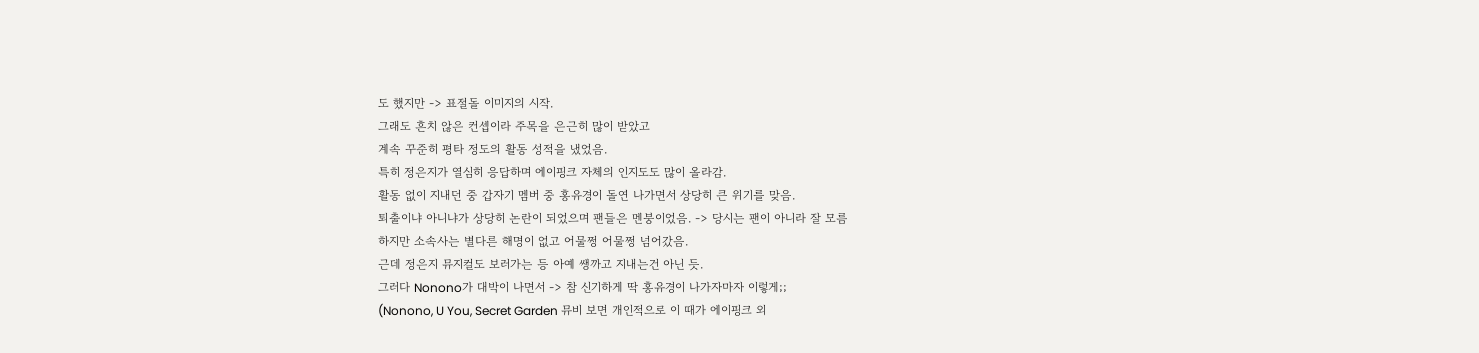도 했지만 -> 표절돌 이미지의 시작.
그래도 흔치 않은 컨셉이라 주목을 은근히 많이 받았고
계속 꾸준히 평타 정도의 활동 성적을 냈었음.
특히 정은지가 열심히 응답하며 에이핑크 자체의 인지도도 많이 올라감.
활동 없이 지내던 중 갑자기 멤버 중 홍유경이 돌연 나가면서 상당히 큰 위기를 맞음.
퇴출이냐 아니냐가 상당히 논란이 되었으며 팬들은 멘붕이었음. -> 당시는 팬이 아니라 잘 모름
하지만 소속사는 별다른 해명이 없고 어물쩡 어물쩡 넘어갔음.
근데 정은지 뮤지컬도 보러가는 등 아예 쌩까고 지내는건 아닌 듯.
그러다 Nonono가 대박이 나면서 -> 참 신기하게 딱 홍유경이 나가자마자 이렇게;;
(Nonono, U You, Secret Garden 뮤비 보면 개인적으로 이 때가 에이핑크 외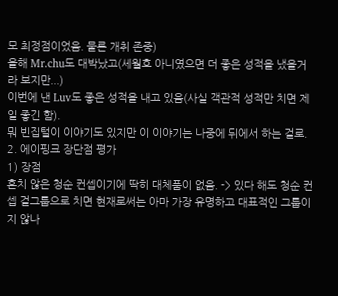모 최정점이었음. 물론 개취 존중)
올해 Mr.chu도 대박났고(세월호 아니였으면 더 좋은 성적을 냈을거라 보지만...)
이번에 낸 Luv도 좋은 성적을 내고 있음(사실 객관적 성적만 치면 제일 좋긴 함).
뭐 빈집털이 이야기도 있지만 이 이야기는 나중에 뒤에서 하는 걸로.
2. 에이핑크 장단점 평가
1) 장점
흔치 않은 청순 컨셉이기에 딱히 대체품이 없음. -> 있다 해도 청순 컨셉 걸그룹으로 치면 현재로써는 아마 가장 유명하고 대표적인 그룹이지 않나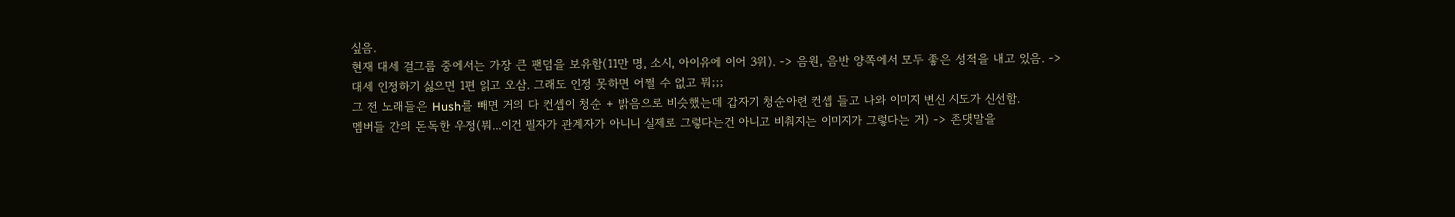싶음.
현재 대세 걸그룹 중에서는 가장 큰 팬덤을 보유함(11만 명, 소시, 아이유에 이어 3위). -> 음원, 음반 양쪽에서 모두 좋은 성적을 내고 있음. -> 대세 인정하기 싫으면 1편 읽고 오삼. 그래도 인정 못하면 어쩔 수 없고 뭐;;;
그 전 노래들은 Hush를 빼면 거의 다 컨셉이 청순 + 밝음으로 비슷했는데 갑자기 청순아련 컨셉 들고 나와 이미지 변신 시도가 신선함.
멤버들 간의 돈독한 우정(뭐...이건 필자가 관계자가 아니니 실제로 그렇다는건 아니고 비춰지는 이미지가 그렇다는 거) -> 존댓말을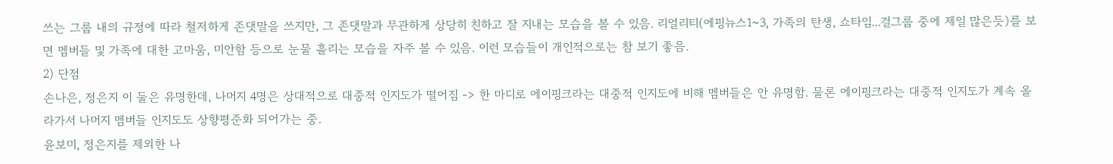쓰는 그룹 내의 규정에 따라 철저하게 존댓말을 쓰지만, 그 존댓말과 무관하게 상당히 친하고 잘 지내는 모습을 볼 수 있음. 리얼리티(에핑뉴스1~3, 가족의 탄생, 쇼타임...걸그룹 중에 제일 많은듯)를 보면 멤버들 및 가족에 대한 고마움, 미안함 등으로 눈물 흘리는 모습을 자주 볼 수 있음. 이런 모습들이 개인적으로는 참 보기 좋음.
2) 단점
손나은, 정은지 이 둘은 유명한데, 나머지 4명은 상대적으로 대중적 인지도가 떨어짐 -> 한 마디로 에이핑크라는 대중적 인지도에 비해 멤버들은 안 유명함. 물론 에이핑크라는 대중적 인지도가 계속 올라가서 나머지 멤버들 인지도도 상향평준화 되어가는 중.
윤보미, 정은지를 제외한 나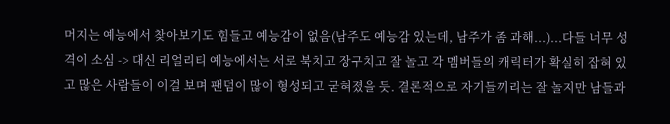머지는 예능에서 찾아보기도 힘들고 예능감이 없음(남주도 예능감 있는데, 남주가 좀 과해...)...다들 너무 성격이 소심 -> 대신 리얼리티 예능에서는 서로 북치고 장구치고 잘 놀고 각 멤버들의 캐릭터가 확실히 잡혀 있고 많은 사람들이 이걸 보며 팬덤이 많이 형성되고 굳혀졌을 듯. 결론적으로 자기들끼리는 잘 놀지만 남들과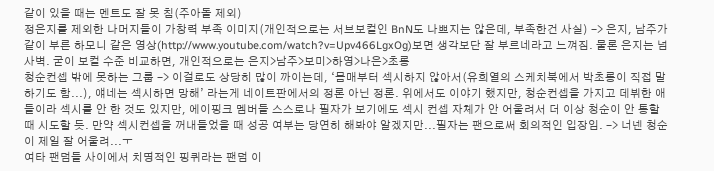같이 있을 때는 멘트도 잘 못 침(주아돌 제외)
정은지를 제외한 나머지들이 가창력 부족 이미지(개인적으로는 서브보컬인 BnN도 나쁘지는 않은데, 부족한건 사실) -> 은지, 남주가 같이 부른 하모니 같은 영상(http://www.youtube.com/watch?v=Upv466LgxOg)보면 생각보단 잘 부르네라고 느껴짐. 물론 은지는 넘사벽. 굳이 보컬 수준 비교하면, 개인적으로는 은지>남주>보미>하영>나은>초롱
청순컨셉 밖에 못하는 그룹 -> 이걸로도 상당히 많이 까이는데, ‘몸매부터 섹시하지 않아서(유희열의 스케치북에서 박초롱이 직접 말하기도 함...), 얘네는 섹시하면 망해’ 라는게 네이트판에서의 정론 아닌 정론. 위에서도 이야기 했지만, 청순컨셉을 가지고 데뷔한 애들이라 섹시를 안 한 것도 있지만, 에이핑크 멤버들 스스로나 필자가 보기에도 섹시 컨셉 자체가 안 어울려서 더 이상 청순이 안 통할 때 시도할 듯. 만약 섹시컨셉을 꺼내들었을 때 성공 여부는 당연히 해봐야 알겠지만...필자는 팬으로써 회의적인 입장임. -> 너넨 청순이 제일 잘 어울려...ㅜ
여타 팬덤들 사이에서 치명적인 핑퀴라는 팬덤 이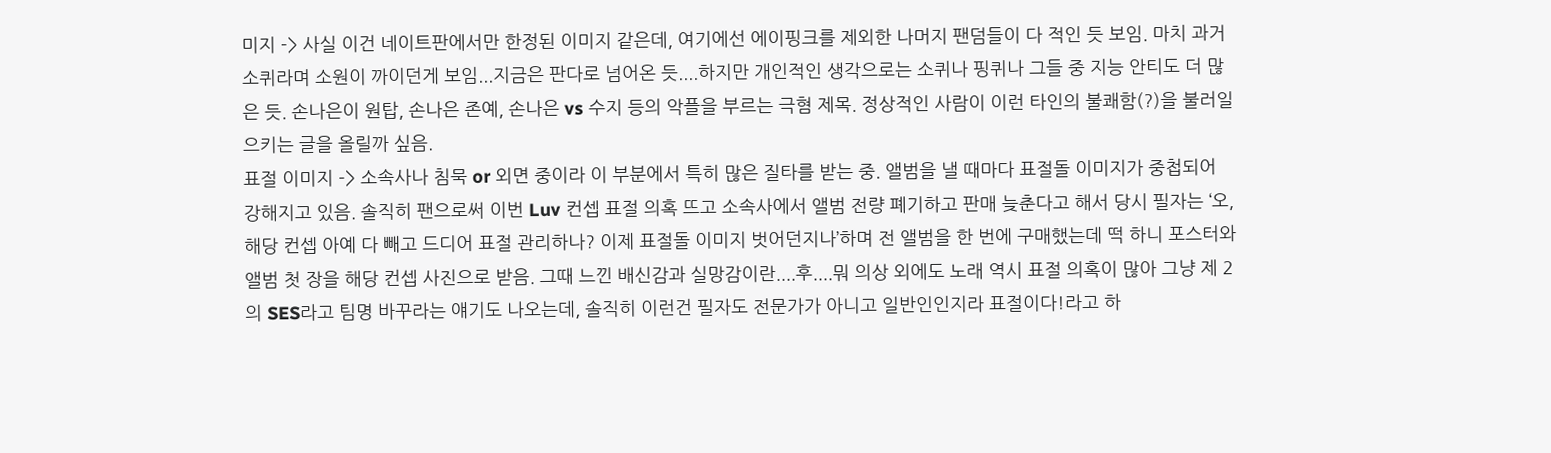미지 -> 사실 이건 네이트판에서만 한정된 이미지 같은데, 여기에선 에이핑크를 제외한 나머지 팬덤들이 다 적인 듯 보임. 마치 과거 소퀴라며 소원이 까이던게 보임...지금은 판다로 넘어온 듯....하지만 개인적인 생각으로는 소퀴나 핑퀴나 그들 중 지능 안티도 더 많은 듯. 손나은이 원탑, 손나은 존예, 손나은 vs 수지 등의 악플을 부르는 극혐 제목. 정상적인 사람이 이런 타인의 불쾌함(?)을 불러일으키는 글을 올릴까 싶음.
표절 이미지 -> 소속사나 침묵 or 외면 중이라 이 부분에서 특히 많은 질타를 받는 중. 앨범을 낼 때마다 표절돌 이미지가 중첩되어 강해지고 있음. 솔직히 팬으로써 이번 Luv 컨셉 표절 의혹 뜨고 소속사에서 앨범 전량 폐기하고 판매 늦춘다고 해서 당시 필자는 ‘오, 해당 컨셉 아예 다 빼고 드디어 표절 관리하나? 이제 표절돌 이미지 벗어던지나’하며 전 앨범을 한 번에 구매했는데 떡 하니 포스터와 앨범 첫 장을 해당 컨셉 사진으로 받음. 그때 느낀 배신감과 실망감이란....후....뭐 의상 외에도 노래 역시 표절 의혹이 많아 그냥 제 2의 SES라고 팀명 바꾸라는 얘기도 나오는데, 솔직히 이런건 필자도 전문가가 아니고 일반인인지라 표절이다!라고 하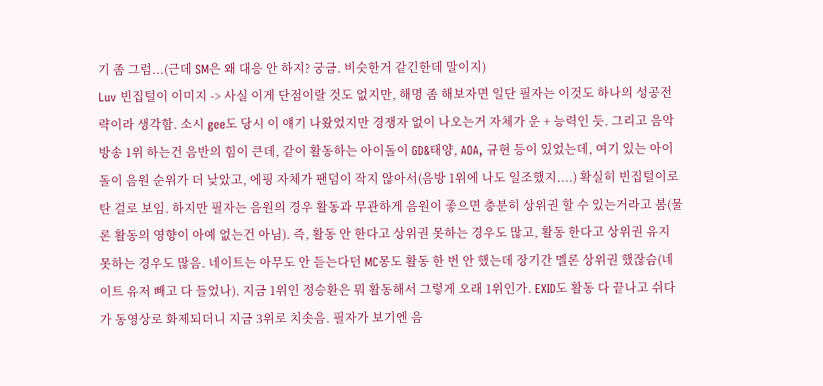기 좀 그럼...(근데 SM은 왜 대응 안 하지? 궁금. 비슷한거 같긴한데 말이지)
Luv 빈집털이 이미지 -> 사실 이게 단점이랄 것도 없지만, 해명 좀 해보자면 일단 필자는 이것도 하나의 성공전략이라 생각함. 소시 gee도 당시 이 얘기 나왔었지만 경쟁자 없이 나오는거 자체가 운 + 능력인 듯. 그리고 음악방송 1위 하는건 음반의 힘이 큰데, 같이 활동하는 아이돌이 GD&태양, AOA, 규현 등이 있었는데, 여기 있는 아이돌이 음원 순위가 더 낮았고, 에핑 자체가 팬덤이 작지 않아서(음방 1위에 나도 일조했지....) 확실히 빈집털이로 탄 걸로 보임. 하지만 필자는 음원의 경우 활동과 무관하게 음원이 좋으면 충분히 상위권 할 수 있는거라고 봄(물론 활동의 영향이 아예 없는건 아님). 즉, 활동 안 한다고 상위권 못하는 경우도 많고, 활동 한다고 상위권 유지 못하는 경우도 많음. 네이트는 아무도 안 듣는다던 MC몽도 활동 한 번 안 했는데 장기간 멜론 상위권 했잖슴(네이트 유저 빼고 다 들었나). 지금 1위인 정승환은 뭐 활동해서 그렇게 오래 1위인가. EXID도 활동 다 끝나고 쉬다가 동영상로 화제되더니 지금 3위로 치솟음. 필자가 보기엔 음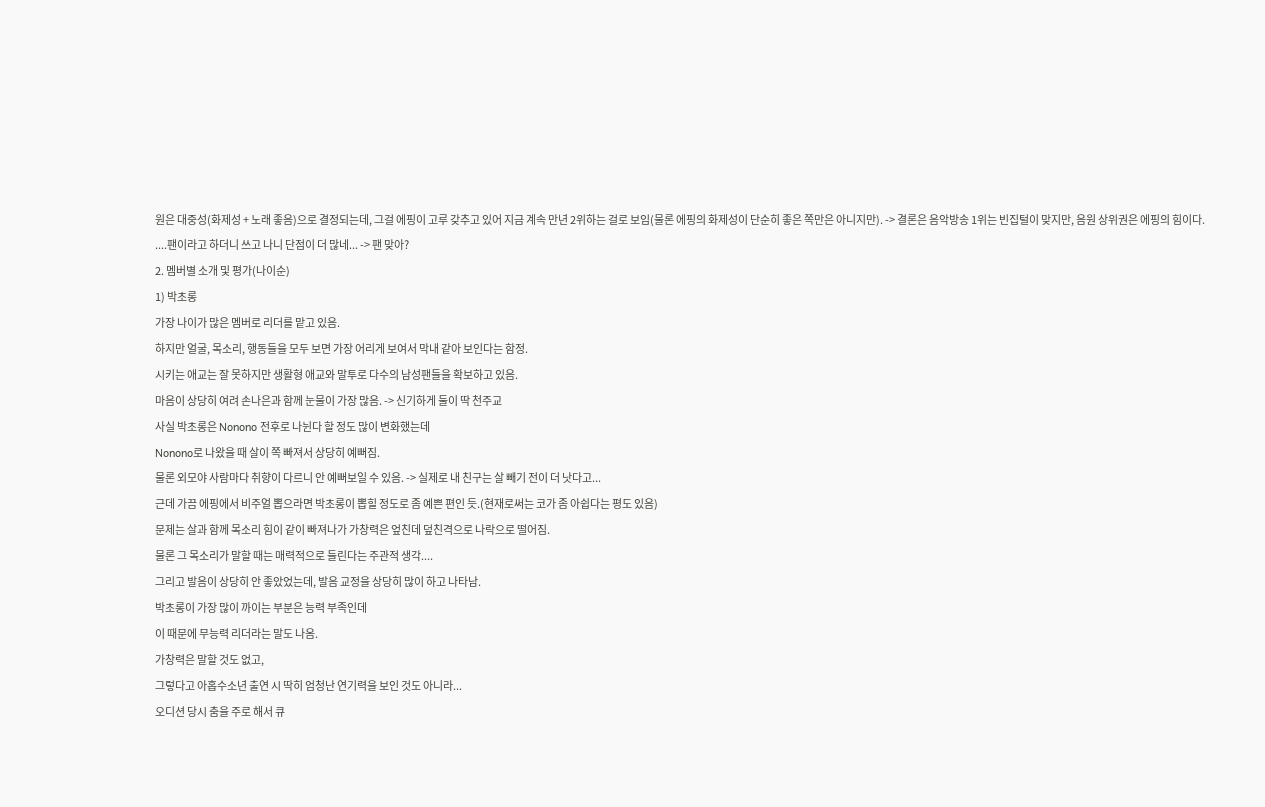원은 대중성(화제성 + 노래 좋음)으로 결정되는데, 그걸 에핑이 고루 갖추고 있어 지금 계속 만년 2위하는 걸로 보임(물론 에핑의 화제성이 단순히 좋은 쪽만은 아니지만). -> 결론은 음악방송 1위는 빈집털이 맞지만, 음원 상위권은 에핑의 힘이다.
....팬이라고 하더니 쓰고 나니 단점이 더 많네... -> 팬 맞아?
2. 멤버별 소개 및 평가(나이순)
1) 박초롱
가장 나이가 많은 멤버로 리더를 맡고 있음.
하지만 얼굴, 목소리, 행동들을 모두 보면 가장 어리게 보여서 막내 같아 보인다는 함정.
시키는 애교는 잘 못하지만 생활형 애교와 말투로 다수의 남성팬들을 확보하고 있음.
마음이 상당히 여려 손나은과 함께 눈물이 가장 많음. -> 신기하게 둘이 딱 천주교
사실 박초롱은 Nonono 전후로 나뉜다 할 정도 많이 변화했는데
Nonono로 나왔을 때 살이 쪽 빠져서 상당히 예뻐짐.
물론 외모야 사람마다 취향이 다르니 안 예뻐보일 수 있음. -> 실제로 내 친구는 살 빼기 전이 더 낫다고...
근데 가끔 에핑에서 비주얼 뽑으라면 박초롱이 뽑힐 정도로 좀 예쁜 편인 듯.(현재로써는 코가 좀 아쉽다는 평도 있음)
문제는 살과 함께 목소리 힘이 같이 빠져나가 가창력은 엎친데 덮친격으로 나락으로 떨어짐.
물론 그 목소리가 말할 때는 매력적으로 들린다는 주관적 생각....
그리고 발음이 상당히 안 좋았었는데, 발음 교정을 상당히 많이 하고 나타남.
박초롱이 가장 많이 까이는 부분은 능력 부족인데
이 때문에 무능력 리더라는 말도 나옴.
가창력은 말할 것도 없고,
그렇다고 아홉수소년 출연 시 딱히 엄청난 연기력을 보인 것도 아니라...
오디션 당시 춤을 주로 해서 큐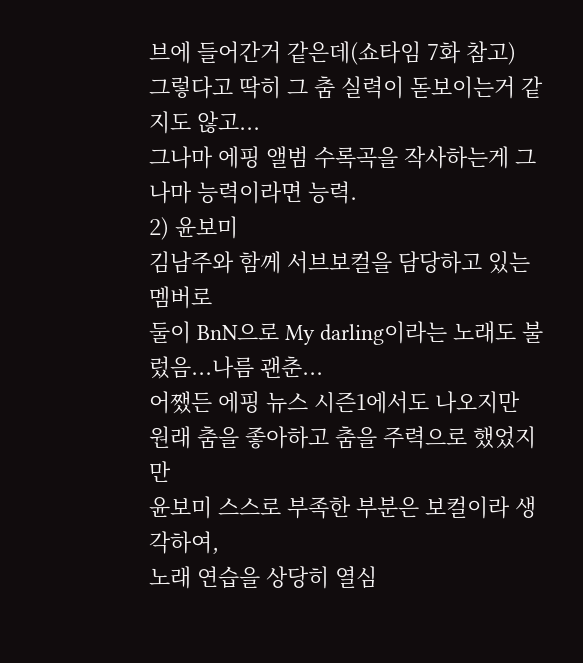브에 들어간거 같은데(쇼타임 7화 참고)
그렇다고 딱히 그 춤 실력이 돋보이는거 같지도 않고...
그나마 에핑 앨범 수록곡을 작사하는게 그나마 능력이라면 능력.
2) 윤보미
김남주와 함께 서브보컬을 담당하고 있는 멤버로
둘이 BnN으로 My darling이라는 노래도 불렀음...나름 괜춘...
어쨌든 에핑 뉴스 시즌1에서도 나오지만
원래 춤을 좋아하고 춤을 주력으로 했었지만
윤보미 스스로 부족한 부분은 보컬이라 생각하여,
노래 연습을 상당히 열심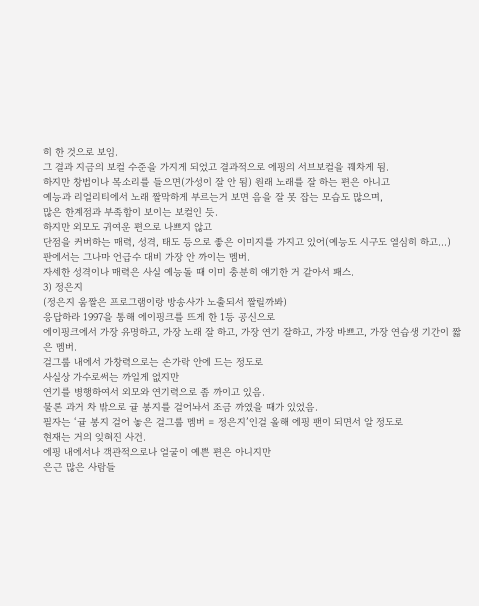히 한 것으로 보임.
그 결과 지금의 보컬 수준을 가지게 되었고 결과적으로 에핑의 서브보컬을 꿰차게 됨.
하지만 창법이나 목소리를 들으면(가성이 잘 안 됨) 원래 노래를 잘 하는 편은 아니고
예능과 리얼리티에서 노래 짤막하게 부르는거 보면 음을 잘 못 잡는 모습도 많으며,
많은 한계점과 부족함이 보이는 보컬인 듯.
하지만 외모도 귀여운 편으로 나쁘지 않고
단점을 커버하는 매력, 성격, 태도 등으로 좋은 이미지를 가지고 있어(예능도 시구도 열심히 하고...)
판에서는 그나마 언급수 대비 가장 안 까이는 멤버.
자세한 성격이나 매력은 사실 예능돌 때 이미 충분히 얘기한 거 같아서 패스.
3) 정은지
(정은지 움짤은 프로그램이랑 방송사가 노출되서 짤릴까봐)
응답하라 1997을 통해 에이핑크를 뜨게 한 1등 공신으로
에이핑크에서 가장 유명하고, 가장 노래 잘 하고, 가장 연기 잘하고, 가장 바쁘고, 가장 연습생 기간이 짧은 멤버.
걸그룹 내에서 가창력으로는 손가락 안에 드는 정도로
사실상 가수로써는 까일게 없지만
연기를 병행하여서 외모와 연기력으로 좀 까이고 있음.
물론 과거 차 밖으로 귤 봉지를 걸어놔서 조금 까였을 때가 있었음.
필자는 ‘귤 봉지 걸어 놓은 걸그룹 멤버 = 정은지’인걸 올해 에핑 팬이 되면서 알 정도로
현재는 거의 잊혀진 사건.
에핑 내에서나 객관적으로나 얼굴이 예쁜 편은 아니지만
은근 많은 사람들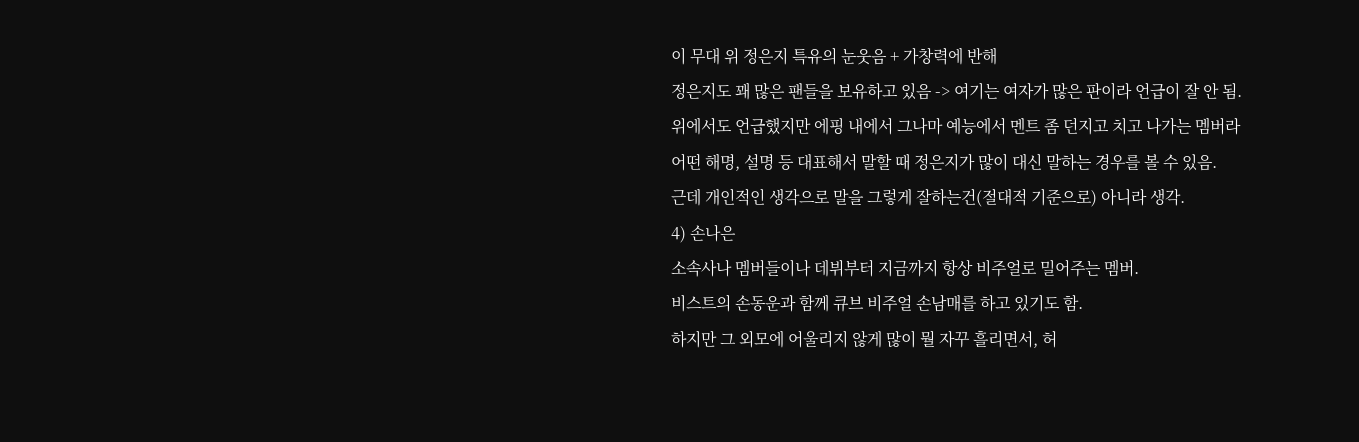이 무대 위 정은지 특유의 눈웃음 + 가창력에 반해
정은지도 꽤 많은 팬들을 보유하고 있음 -> 여기는 여자가 많은 판이라 언급이 잘 안 됨.
위에서도 언급했지만 에핑 내에서 그나마 예능에서 멘트 좀 던지고 치고 나가는 멤버라
어떤 해명, 설명 등 대표해서 말할 때 정은지가 많이 대신 말하는 경우를 볼 수 있음.
근데 개인적인 생각으로 말을 그렇게 잘하는건(절대적 기준으로) 아니라 생각.
4) 손나은
소속사나 멤버들이나 데뷔부터 지금까지 항상 비주얼로 밀어주는 멤버.
비스트의 손동운과 함께 큐브 비주얼 손남매를 하고 있기도 함.
하지만 그 외모에 어울리지 않게 많이 뭘 자꾸 흘리면서, 허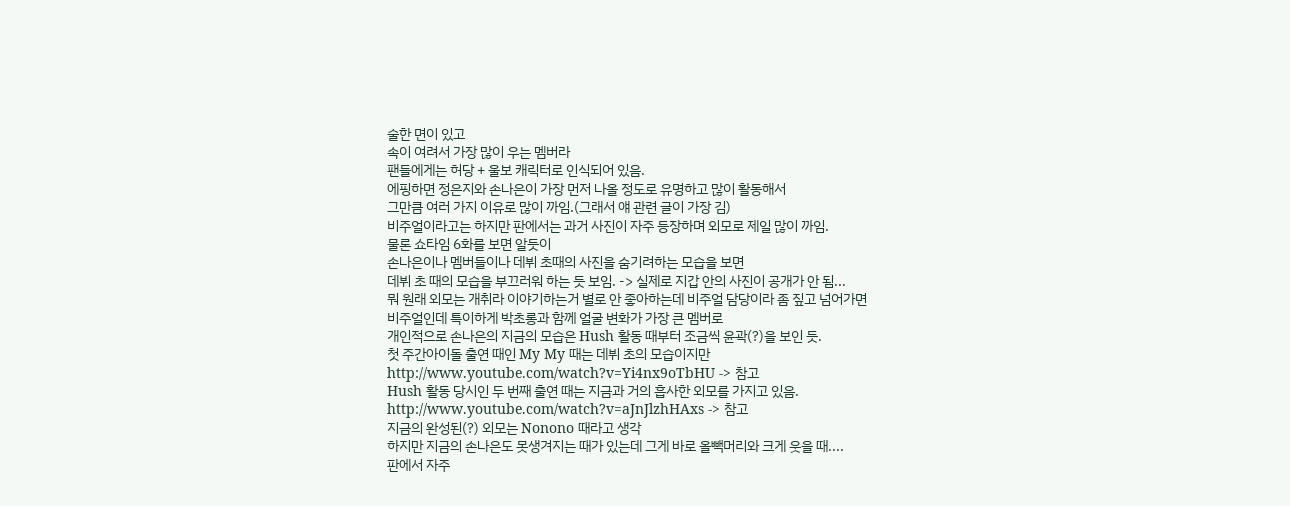술한 면이 있고
속이 여려서 가장 많이 우는 멤버라
팬들에게는 허당 + 울보 캐릭터로 인식되어 있음.
에핑하면 정은지와 손나은이 가장 먼저 나올 정도로 유명하고 많이 활동해서
그만큼 여러 가지 이유로 많이 까임.(그래서 얘 관련 글이 가장 김)
비주얼이라고는 하지만 판에서는 과거 사진이 자주 등장하며 외모로 제일 많이 까임.
물론 쇼타임 6화를 보면 알듯이
손나은이나 멤버들이나 데뷔 초때의 사진을 숨기려하는 모습을 보면
데뷔 초 때의 모습을 부끄러워 하는 듯 보임. -> 실제로 지갑 안의 사진이 공개가 안 됨...
뭐 원래 외모는 개취라 이야기하는거 별로 안 좋아하는데 비주얼 담당이라 좀 짚고 넘어가면
비주얼인데 특이하게 박초롱과 함께 얼굴 변화가 가장 큰 멤버로
개인적으로 손나은의 지금의 모습은 Hush 활동 때부터 조금씩 윤곽(?)을 보인 듯.
첫 주간아이돌 출연 때인 My My 때는 데뷔 초의 모습이지만
http://www.youtube.com/watch?v=Yi4nx9oTbHU -> 참고
Hush 활동 당시인 두 번째 출연 때는 지금과 거의 흡사한 외모를 가지고 있음.
http://www.youtube.com/watch?v=aJnJlzhHAxs -> 참고
지금의 완성된(?) 외모는 Nonono 때라고 생각
하지만 지금의 손나은도 못생겨지는 때가 있는데 그게 바로 올빽머리와 크게 웃을 때....
판에서 자주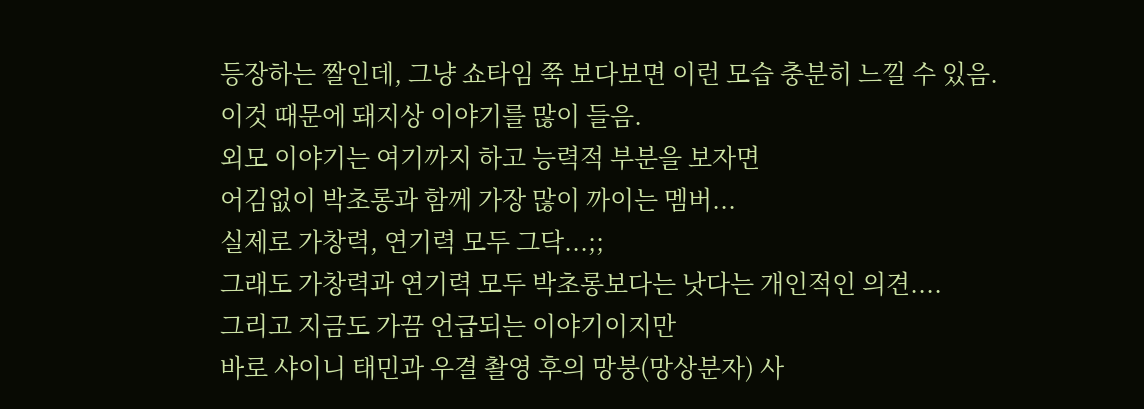등장하는 짤인데, 그냥 쇼타임 쭉 보다보면 이런 모습 충분히 느낄 수 있음.
이것 때문에 돼지상 이야기를 많이 들음.
외모 이야기는 여기까지 하고 능력적 부분을 보자면
어김없이 박초롱과 함께 가장 많이 까이는 멤버...
실제로 가창력, 연기력 모두 그닥...;;
그래도 가창력과 연기력 모두 박초롱보다는 낫다는 개인적인 의견....
그리고 지금도 가끔 언급되는 이야기이지만
바로 샤이니 태민과 우결 촬영 후의 망붕(망상분자) 사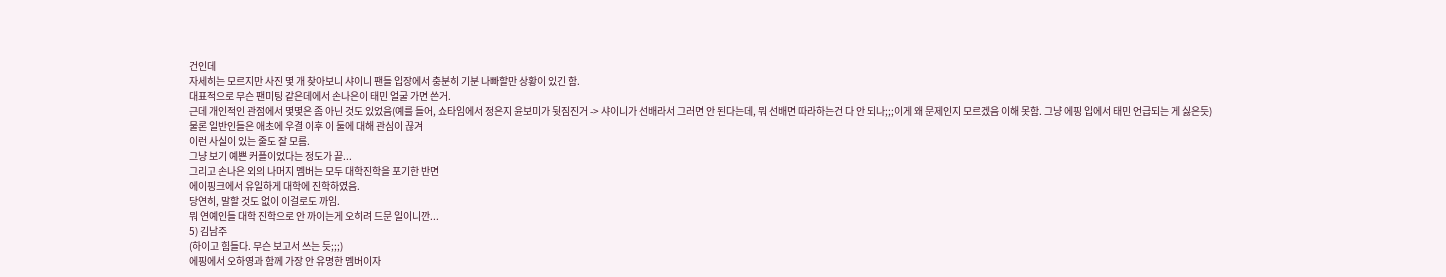건인데
자세히는 모르지만 사진 몇 개 찾아보니 샤이니 팬들 입장에서 충분히 기분 나빠할만 상황이 있긴 함.
대표적으로 무슨 팬미팅 같은데에서 손나은이 태민 얼굴 가면 쓴거.
근데 개인적인 관점에서 몇몇은 좀 아닌 것도 있었음(예를 들어, 쇼타임에서 정은지 윤보미가 뒷짐진거 -> 샤이니가 선배라서 그러면 안 된다는데, 뭐 선배면 따라하는건 다 안 되나;;;이게 왜 문제인지 모르겠음 이해 못함. 그냥 에핑 입에서 태민 언급되는 게 싫은듯)
물론 일반인들은 애초에 우결 이후 이 둘에 대해 관심이 끊겨
이런 사실이 있는 줄도 잘 모름.
그냥 보기 예쁜 커플이었다는 정도가 끝...
그리고 손나은 외의 나머지 멤버는 모두 대학진학을 포기한 반면
에이핑크에서 유일하게 대학에 진학하였음.
당연히, 말할 것도 없이 이걸로도 까임.
뭐 연예인들 대학 진학으로 안 까이는게 오히려 드문 일이니깐...
5) 김남주
(하이고 힘들다. 무슨 보고서 쓰는 듯;;;)
에핑에서 오하영과 함께 가장 안 유명한 멤버이자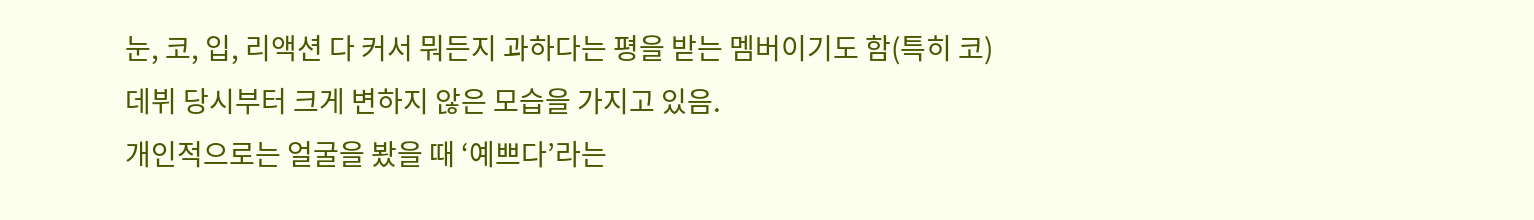눈, 코, 입, 리액션 다 커서 뭐든지 과하다는 평을 받는 멤버이기도 함(특히 코)
데뷔 당시부터 크게 변하지 않은 모습을 가지고 있음.
개인적으로는 얼굴을 봤을 때 ‘예쁘다’라는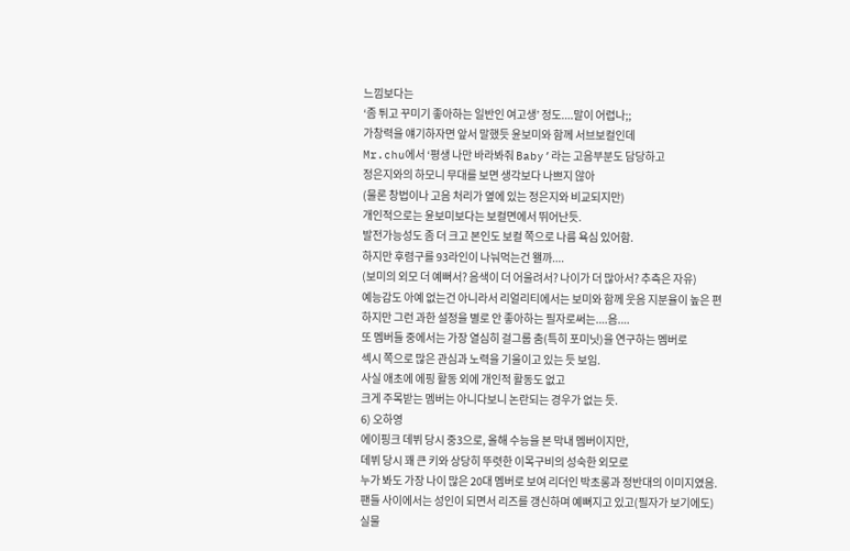느낌보다는
‘좀 튀고 꾸미기 좋아하는 일반인 여고생’ 정도....말이 어렵나;;
가창력을 얘기하자면 앞서 말했듯 윤보미와 함께 서브보컬인데
Mr.chu에서 ‘평생 나만 바라봐줘 Baby’라는 고음부분도 담당하고
정은지와의 하모니 무대를 보면 생각보다 나쁘지 않아
(물론 창법이나 고음 처리가 옆에 있는 정은지와 비교되지만)
개인적으로는 윤보미보다는 보컬면에서 뛰어난듯.
발전가능성도 좀 더 크고 본인도 보컬 쪽으로 나름 욕심 있어함.
하지만 후렴구를 93라인이 나눠먹는건 왤까....
(보미의 외모 더 예뻐서? 음색이 더 어울려서? 나이가 더 많아서? 추측은 자유)
예능감도 아예 없는건 아니라서 리얼리티에서는 보미와 함께 웃음 지분율이 높은 편
하지만 그런 과한 설정을 별로 안 좋아하는 필자로써는....음....
또 멤버들 중에서는 가장 열심히 걸그룹 춤(특히 포미닛)을 연구하는 멤버로
섹시 쪽으로 많은 관심과 노력을 기울이고 있는 듯 보임.
사실 애초에 에핑 활동 외에 개인적 활동도 없고
크게 주목받는 멤버는 아니다보니 논란되는 경우가 없는 듯.
6) 오하영
에이핑크 데뷔 당시 중3으로, 올해 수능을 본 막내 멤버이지만,
데뷔 당시 꽤 큰 키와 상당히 뚜렷한 이목구비의 성숙한 외모로
누가 봐도 가장 나이 많은 20대 멤버로 보여 리더인 박초롱과 정반대의 이미지였음.
팬들 사이에서는 성인이 되면서 리즈를 갱신하며 예뻐지고 있고(필자가 보기에도)
실물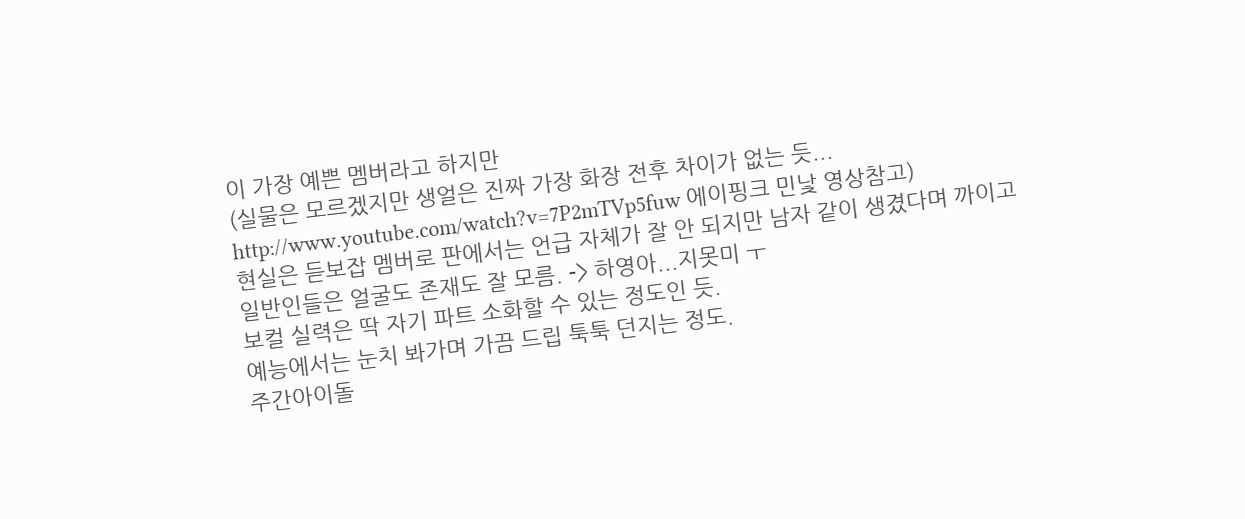이 가장 예쁜 멤버라고 하지만
(실물은 모르겠지만 생얼은 진짜 가장 화장 전후 차이가 없는 듯...
http://www.youtube.com/watch?v=7P2mTVp5fuw 에이핑크 민낯 영상참고)
현실은 듣보잡 멤버로 판에서는 언급 자체가 잘 안 되지만 남자 같이 생겼다며 까이고
일반인들은 얼굴도 존재도 잘 모름. -> 하영아...지못미 ㅜ
보컬 실력은 딱 자기 파트 소화할 수 있는 정도인 듯.
예능에서는 눈치 봐가며 가끔 드립 툭툭 던지는 정도.
주간아이돌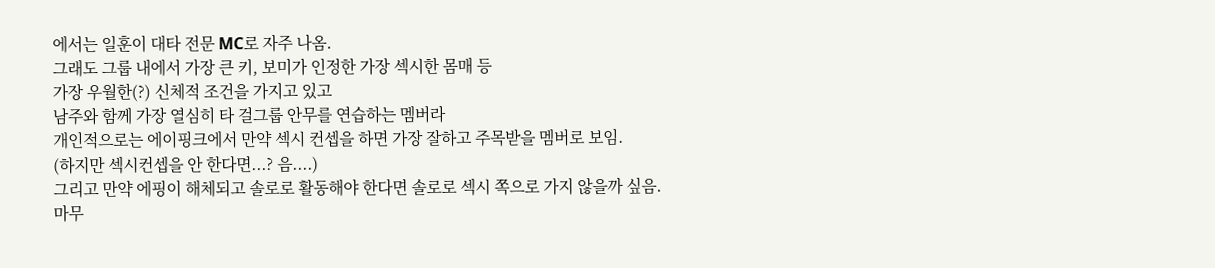에서는 일훈이 대타 전문 MC로 자주 나옴.
그래도 그룹 내에서 가장 큰 키, 보미가 인정한 가장 섹시한 몸매 등
가장 우월한(?) 신체적 조건을 가지고 있고
남주와 함께 가장 열심히 타 걸그룹 안무를 연습하는 멤버라
개인적으로는 에이핑크에서 만약 섹시 컨셉을 하면 가장 잘하고 주목받을 멤버로 보임.
(하지만 섹시컨셉을 안 한다면...? 음....)
그리고 만약 에핑이 해체되고 솔로로 활동해야 한다면 솔로로 섹시 쪽으로 가지 않을까 싶음.
마무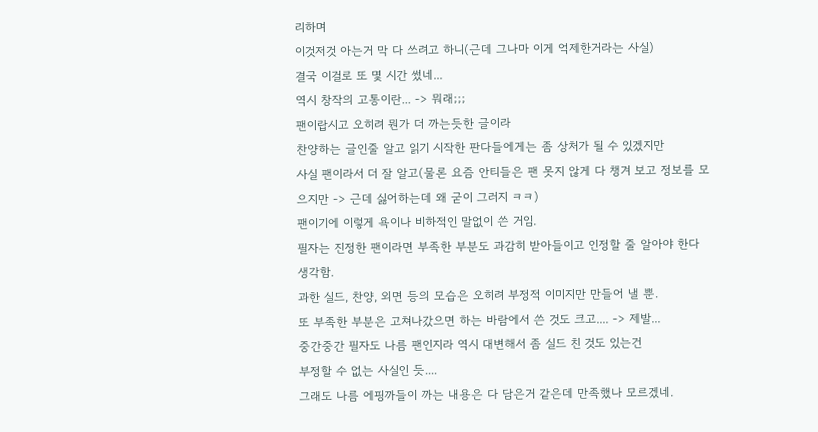리하며
이것저것 아는거 막 다 쓰려고 하니(근데 그나마 이게 억제한거라는 사실)
결국 이걸로 또 몇 시간 썼네...
역시 창작의 고통이란... -> 뭐래;;;
팬이랍시고 오히려 뭔가 더 까는듯한 글이라
찬양하는 글인줄 알고 읽기 시작한 판다들에게는 좀 상처가 될 수 있겠지만
사실 팬이라서 더 잘 알고(물론 요즘 안티들은 팬 못지 않게 다 챙겨 보고 정보를 모으지만 -> 근데 싫어하는데 왜 굳이 그러지 ㅋㅋ)
팬이기에 이렇게 욕이나 비하적인 말없이 쓴 거임.
필자는 진정한 팬이라면 부족한 부분도 과감히 받아들이고 인정할 줄 알아야 한다 생각함.
과한 실드, 찬양, 외면 등의 모습은 오히려 부정적 이미지만 만들어 낼 뿐.
또 부족한 부분은 고쳐나갔으면 하는 바람에서 쓴 것도 크고.... -> 제발...
중간중간 필자도 나름 팬인지라 역시 대변해서 좀 실드 친 것도 있는건
부정할 수 없는 사실인 듯....
그래도 나름 에핑까들이 까는 내용은 다 담은거 같은데 만족했나 모르겠네.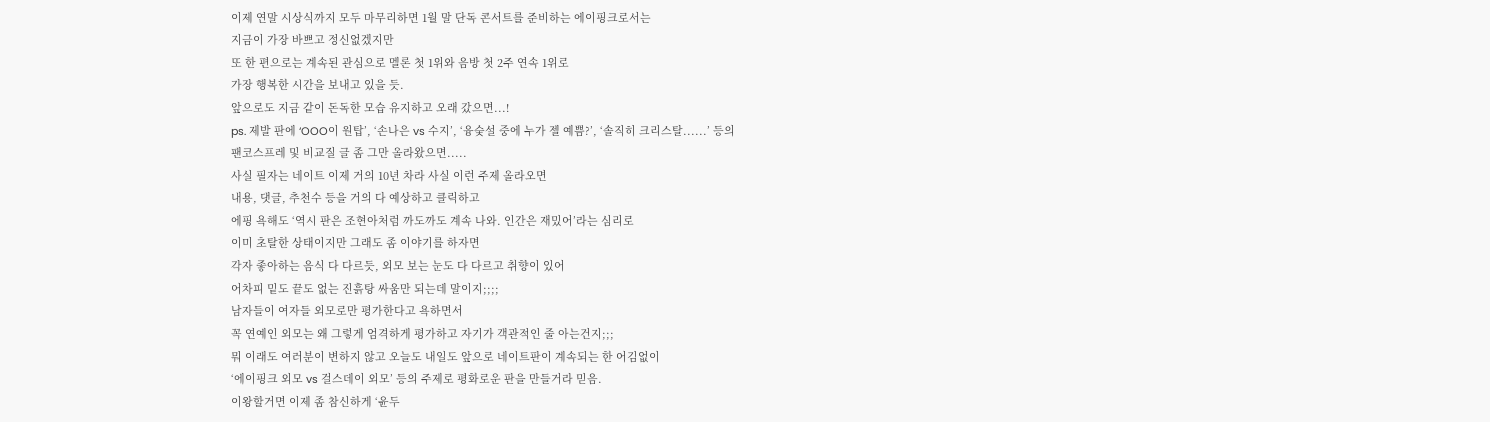이제 연말 시상식까지 모두 마무리하면 1월 말 단독 콘서트를 준비하는 에이핑크로서는
지금이 가장 바쁘고 정신없겠지만
또 한 편으로는 계속된 관심으로 멜론 첫 1위와 음방 첫 2주 연속 1위로
가장 행복한 시간을 보내고 있을 듯.
앞으로도 지금 같이 돈독한 모습 유지하고 오래 갔으면...!
ps. 제발 판에 ‘OOO이 원탑’, ‘손나은 vs 수지’, ‘융숮설 중에 누가 젤 예쁨?’, ‘솔직히 크리스탈......’ 등의
팬코스프레 및 비교질 글 좀 그만 올라왔으면.....
사실 필자는 네이트 이제 거의 10년 차라 사실 이런 주제 올라오면
내용, 댓글, 추천수 등을 거의 다 예상하고 클릭하고
에핑 욕해도 ‘역시 판은 조현아처럼 까도까도 계속 나와. 인간은 재밌어’라는 심리로
이미 초탈한 상태이지만 그래도 좀 이야기를 하자면
각자 좋아하는 음식 다 다르듯, 외모 보는 눈도 다 다르고 취향이 있어
어차피 밑도 끝도 없는 진흙탕 싸움만 되는데 말이지;;;;
남자들이 여자들 외모로만 평가한다고 욕하면서
꼭 연예인 외모는 왜 그렇게 엄격하게 평가하고 자기가 객관적인 줄 아는건지;;;
뭐 이래도 여러분이 변하지 않고 오늘도 내일도 앞으로 네이트판이 계속되는 한 어김없이
‘에이핑크 외모 vs 걸스데이 외모’ 등의 주제로 평화로운 판을 만들거라 믿음.
이왕할거면 이제 좀 참신하게 ‘윤두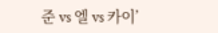준 vs 엘 vs 카이’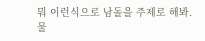뭐 이런식으로 남돌을 주제로 해봐.
물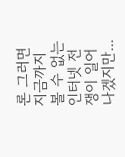론 그러면 지금까지 볼 수 없는 인터넷 전쟁이 일어나겠지만...